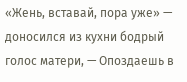«Жень, вставай, пора уже» — доносился из кухни бодрый голос матери, — Опоздаешь в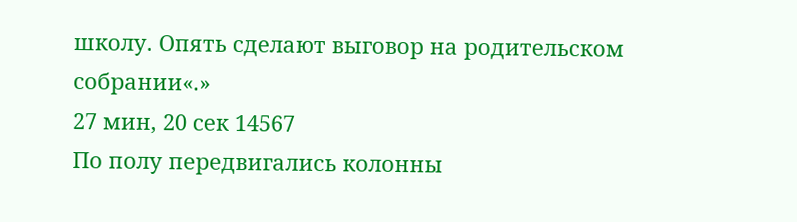школу. Опять сделают выговор на родительском собрании«.»
27 мин, 20 сек 14567
По полу передвигались колонны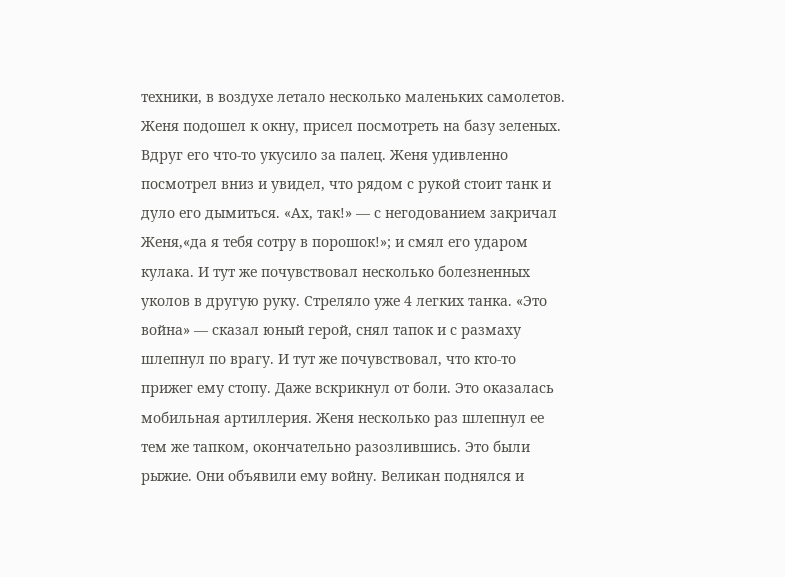техники, в воздухе летало несколько маленьких самолетов. Женя подошел к окну, присел посмотреть на базу зеленых. Вдруг его что-то укусило за палец. Женя удивленно посмотрел вниз и увидел, что рядом с рукой стоит танк и дуло его дымиться. «Ах, так!» — с негодованием закричал Женя,«да я тебя сотру в порошок!»; и смял его ударом кулака. И тут же почувствовал несколько болезненных уколов в другую руку. Стреляло уже 4 легких танка. «Это война» — сказал юный герой, снял тапок и с размаху шлепнул по врагу. И тут же почувствовал, что кто-то прижег ему стопу. Даже вскрикнул от боли. Это оказалась мобильная артиллерия. Женя несколько раз шлепнул ее тем же тапком, окончательно разозлившись. Это были рыжие. Они объявили ему войну. Великан поднялся и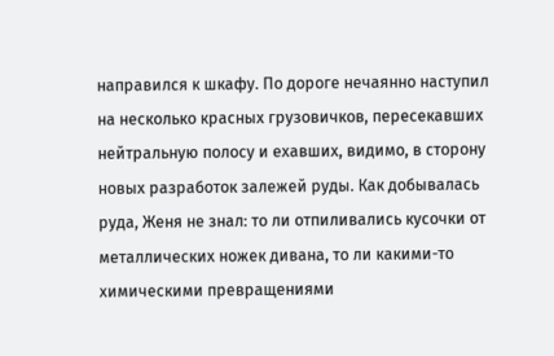направился к шкафу. По дороге нечаянно наступил на несколько красных грузовичков, пересекавших нейтральную полосу и ехавших, видимо, в сторону новых разработок залежей руды. Как добывалась руда, Женя не знал: то ли отпиливались кусочки от металлических ножек дивана, то ли какими-то химическими превращениями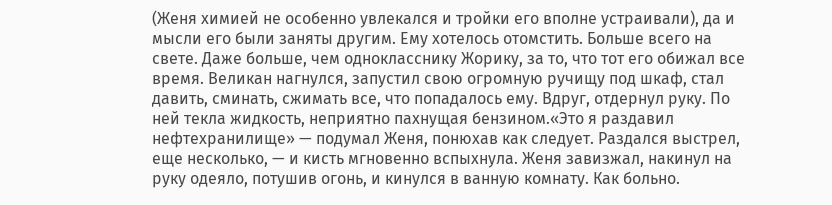(Женя химией не особенно увлекался и тройки его вполне устраивали), да и мысли его были заняты другим. Ему хотелось отомстить. Больше всего на свете. Даже больше, чем однокласснику Жорику, за то, что тот его обижал все время. Великан нагнулся, запустил свою огромную ручищу под шкаф, стал давить, сминать, сжимать все, что попадалось ему. Вдруг, отдернул руку. По ней текла жидкость, неприятно пахнущая бензином.«Это я раздавил нефтехранилище» — подумал Женя, понюхав как следует. Раздался выстрел, еще несколько, — и кисть мгновенно вспыхнула. Женя завизжал, накинул на руку одеяло, потушив огонь, и кинулся в ванную комнату. Как больно.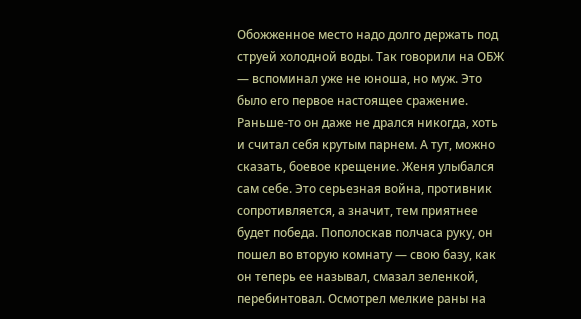Обожженное место надо долго держать под струей холодной воды. Так говорили на ОБЖ — вспоминал уже не юноша, но муж. Это было его первое настоящее сражение. Раньше-то он даже не дрался никогда, хоть и считал себя крутым парнем. А тут, можно сказать, боевое крещение. Женя улыбался сам себе. Это серьезная война, противник сопротивляется, а значит, тем приятнее будет победа. Пополоскав полчаса руку, он пошел во вторую комнату — свою базу, как он теперь ее называл, смазал зеленкой, перебинтовал. Осмотрел мелкие раны на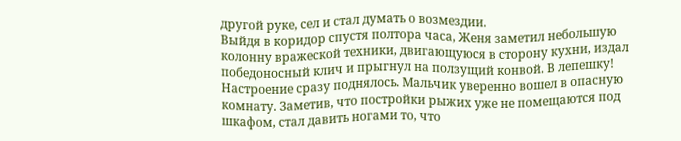другой руке, сел и стал думать о возмездии.
Выйдя в коридор спустя полтора часа, Женя заметил небольшую колонну вражеской техники, двигающуюся в сторону кухни, издал победоносный клич и прыгнул на ползущий конвой. В лепешку! Настроение сразу поднялось. Мальчик уверенно вошел в опасную комнату. Заметив, что постройки рыжих уже не помещаются под шкафом, стал давить ногами то, что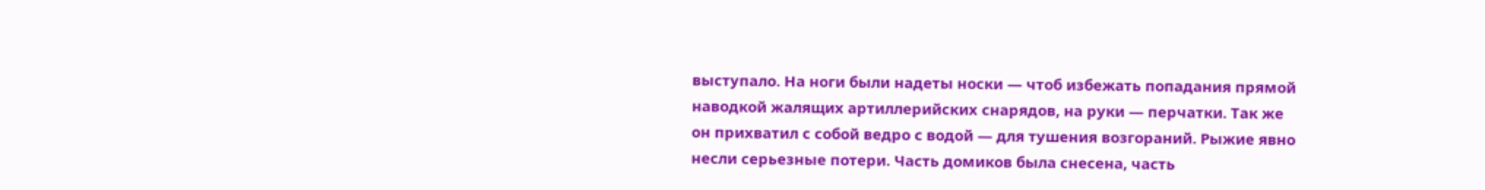выступало. На ноги были надеты носки — чтоб избежать попадания прямой наводкой жалящих артиллерийских снарядов, на руки — перчатки. Так же он прихватил с собой ведро с водой — для тушения возгораний. Рыжие явно несли серьезные потери. Часть домиков была снесена, часть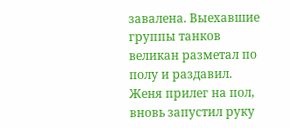завалена. Выехавшие группы танков великан разметал по полу и раздавил. Женя прилег на пол, вновь запустил руку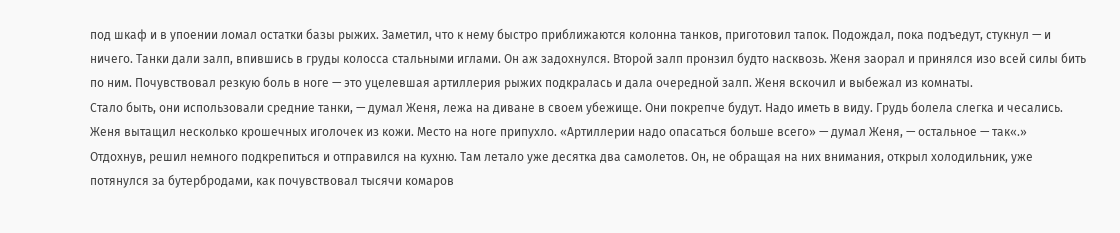под шкаф и в упоении ломал остатки базы рыжих. Заметил, что к нему быстро приближаются колонна танков, приготовил тапок. Подождал, пока подъедут, стукнул — и ничего. Танки дали залп, впившись в груды колосса стальными иглами. Он аж задохнулся. Второй залп пронзил будто насквозь. Женя заорал и принялся изо всей силы бить по ним. Почувствовал резкую боль в ноге — это уцелевшая артиллерия рыжих подкралась и дала очередной залп. Женя вскочил и выбежал из комнаты.
Стало быть, они использовали средние танки, — думал Женя, лежа на диване в своем убежище. Они покрепче будут. Надо иметь в виду. Грудь болела слегка и чесались. Женя вытащил несколько крошечных иголочек из кожи. Место на ноге припухло. «Артиллерии надо опасаться больше всего» — думал Женя, — остальное — так«.»
Отдохнув, решил немного подкрепиться и отправился на кухню. Там летало уже десятка два самолетов. Он, не обращая на них внимания, открыл холодильник, уже потянулся за бутербродами, как почувствовал тысячи комаров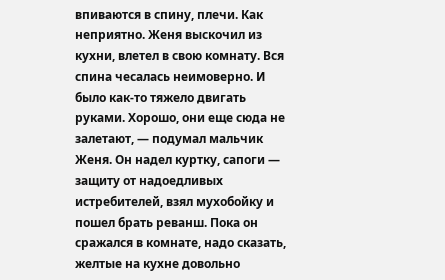впиваются в спину, плечи. Как неприятно. Женя выскочил из кухни, влетел в свою комнату. Вся спина чесалась неимоверно. И было как-то тяжело двигать руками. Хорошо, они еще сюда не залетают, — подумал мальчик Женя. Он надел куртку, сапоги — защиту от надоедливых истребителей, взял мухобойку и пошел брать реванш. Пока он сражался в комнате, надо сказать, желтые на кухне довольно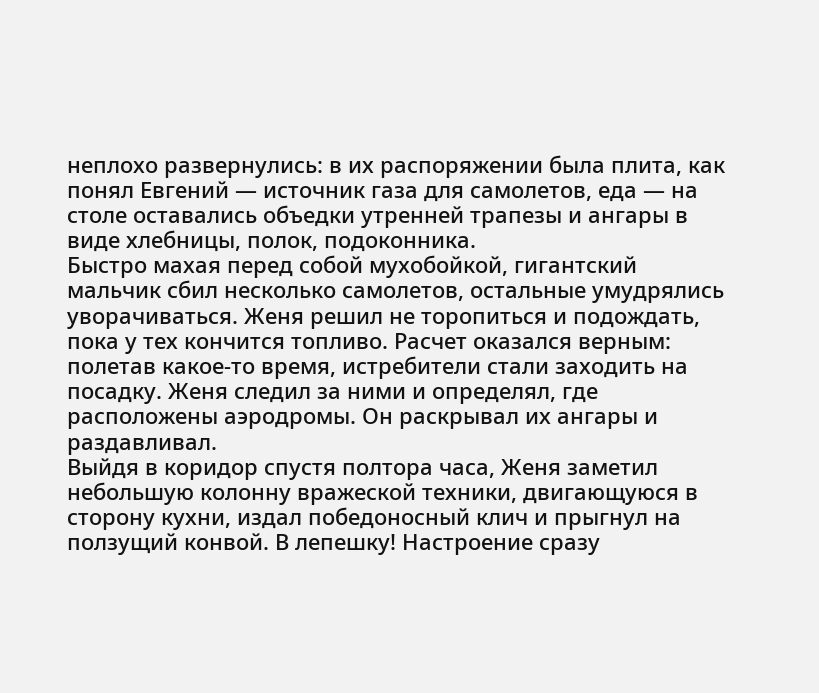неплохо развернулись: в их распоряжении была плита, как понял Евгений — источник газа для самолетов, еда — на столе оставались объедки утренней трапезы и ангары в виде хлебницы, полок, подоконника.
Быстро махая перед собой мухобойкой, гигантский мальчик сбил несколько самолетов, остальные умудрялись уворачиваться. Женя решил не торопиться и подождать, пока у тех кончится топливо. Расчет оказался верным: полетав какое-то время, истребители стали заходить на посадку. Женя следил за ними и определял, где расположены аэродромы. Он раскрывал их ангары и раздавливал.
Выйдя в коридор спустя полтора часа, Женя заметил небольшую колонну вражеской техники, двигающуюся в сторону кухни, издал победоносный клич и прыгнул на ползущий конвой. В лепешку! Настроение сразу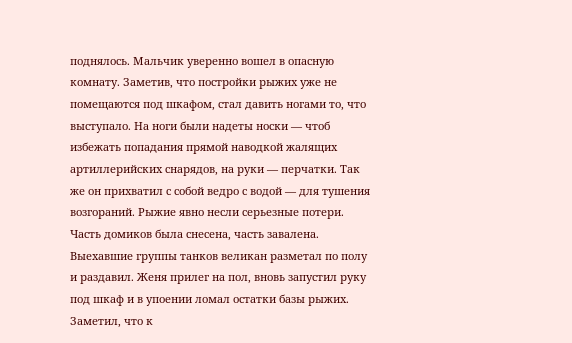поднялось. Мальчик уверенно вошел в опасную комнату. Заметив, что постройки рыжих уже не помещаются под шкафом, стал давить ногами то, что выступало. На ноги были надеты носки — чтоб избежать попадания прямой наводкой жалящих артиллерийских снарядов, на руки — перчатки. Так же он прихватил с собой ведро с водой — для тушения возгораний. Рыжие явно несли серьезные потери. Часть домиков была снесена, часть завалена. Выехавшие группы танков великан разметал по полу и раздавил. Женя прилег на пол, вновь запустил руку под шкаф и в упоении ломал остатки базы рыжих. Заметил, что к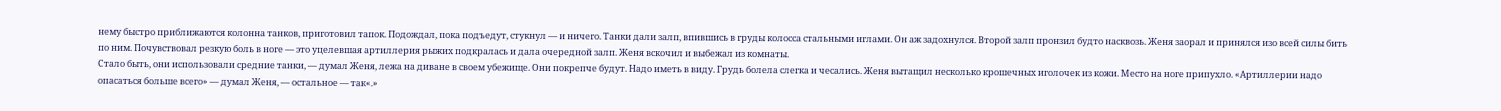нему быстро приближаются колонна танков, приготовил тапок. Подождал, пока подъедут, стукнул — и ничего. Танки дали залп, впившись в груды колосса стальными иглами. Он аж задохнулся. Второй залп пронзил будто насквозь. Женя заорал и принялся изо всей силы бить по ним. Почувствовал резкую боль в ноге — это уцелевшая артиллерия рыжих подкралась и дала очередной залп. Женя вскочил и выбежал из комнаты.
Стало быть, они использовали средние танки, — думал Женя, лежа на диване в своем убежище. Они покрепче будут. Надо иметь в виду. Грудь болела слегка и чесались. Женя вытащил несколько крошечных иголочек из кожи. Место на ноге припухло. «Артиллерии надо опасаться больше всего» — думал Женя, — остальное — так«.»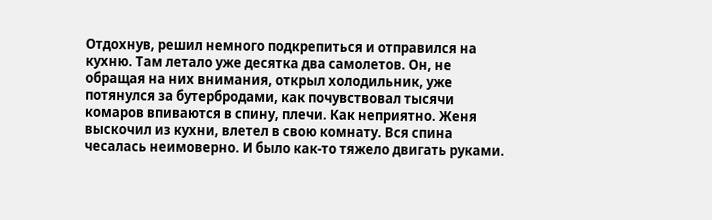Отдохнув, решил немного подкрепиться и отправился на кухню. Там летало уже десятка два самолетов. Он, не обращая на них внимания, открыл холодильник, уже потянулся за бутербродами, как почувствовал тысячи комаров впиваются в спину, плечи. Как неприятно. Женя выскочил из кухни, влетел в свою комнату. Вся спина чесалась неимоверно. И было как-то тяжело двигать руками.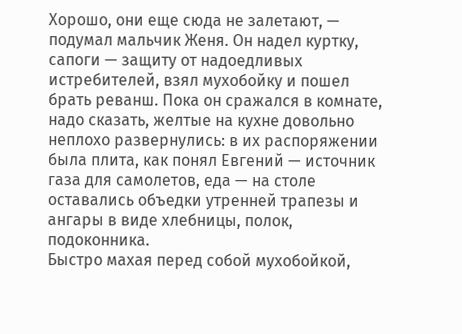Хорошо, они еще сюда не залетают, — подумал мальчик Женя. Он надел куртку, сапоги — защиту от надоедливых истребителей, взял мухобойку и пошел брать реванш. Пока он сражался в комнате, надо сказать, желтые на кухне довольно неплохо развернулись: в их распоряжении была плита, как понял Евгений — источник газа для самолетов, еда — на столе оставались объедки утренней трапезы и ангары в виде хлебницы, полок, подоконника.
Быстро махая перед собой мухобойкой,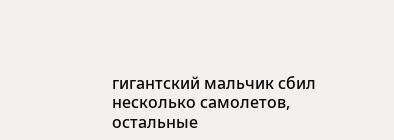гигантский мальчик сбил несколько самолетов, остальные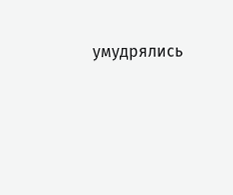умудрялись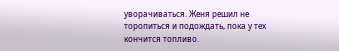уворачиваться. Женя решил не торопиться и подождать, пока у тех кончится топливо.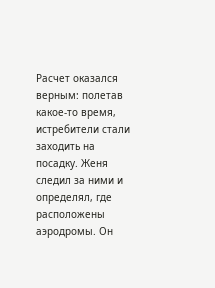Расчет оказался верным: полетав какое-то время, истребители стали заходить на посадку. Женя следил за ними и определял, где расположены аэродромы. Он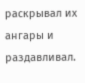раскрывал их ангары и раздавливал.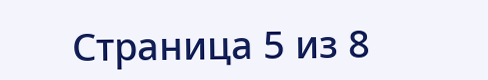Страница 5 из 8